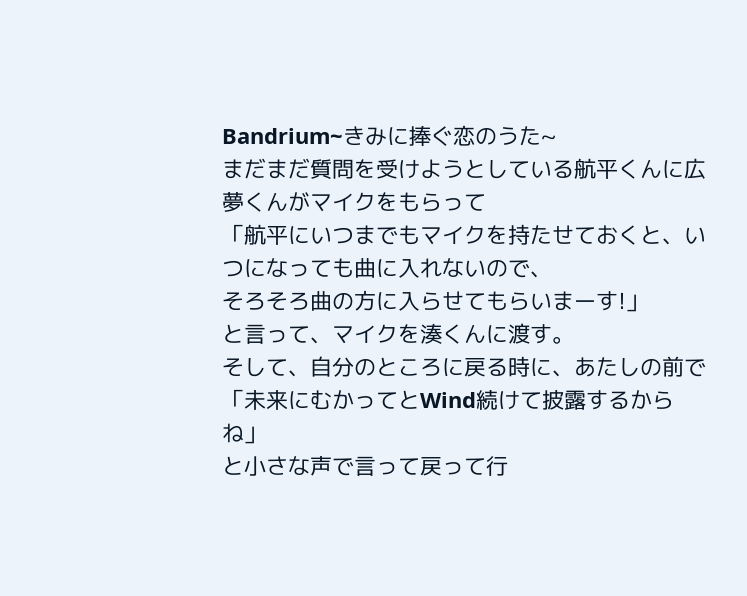Bandrium~きみに捧ぐ恋のうた~
まだまだ質問を受けようとしている航平くんに広夢くんがマイクをもらって
「航平にいつまでもマイクを持たせておくと、いつになっても曲に入れないので、
そろそろ曲の方に入らせてもらいまーす!」
と言って、マイクを湊くんに渡す。
そして、自分のところに戻る時に、あたしの前で
「未来にむかってとWind続けて披露するからね」
と小さな声で言って戻って行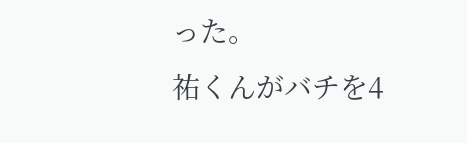った。
祐くんがバチを4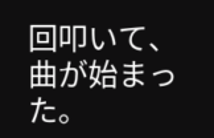回叩いて、曲が始まった。